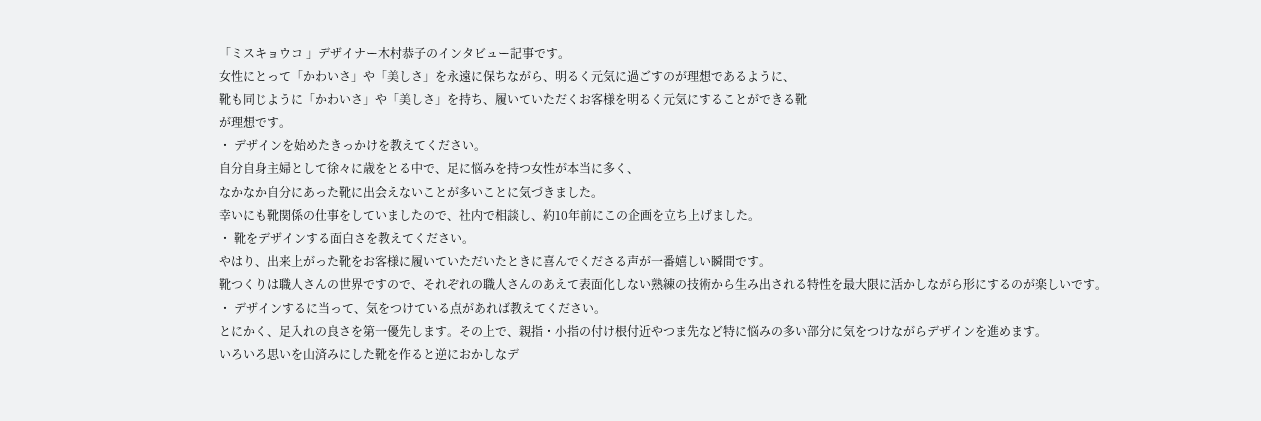「ミスキョウコ 」デザイナー木村恭子のインタビュー記事です。
女性にとって「かわいさ」や「美しさ」を永遠に保ちながら、明るく元気に過ごすのが理想であるように、
靴も同じように「かわいさ」や「美しさ」を持ち、履いていただくお客様を明るく元気にすることができる靴
が理想です。
・ デザインを始めたきっかけを教えてください。
自分自身主婦として徐々に歳をとる中で、足に悩みを持つ女性が本当に多く、
なかなか自分にあった靴に出会えないことが多いことに気づきました。
幸いにも靴関係の仕事をしていましたので、社内で相談し、約10年前にこの企画を立ち上げました。
・ 靴をデザインする面白さを教えてください。
やはり、出来上がった靴をお客様に履いていただいたときに喜んでくださる声が一番嬉しい瞬間です。
靴つくりは職人さんの世界ですので、それぞれの職人さんのあえて表面化しない熟練の技術から生み出される特性を最大限に活かしながら形にするのが楽しいです。
・ デザインするに当って、気をつけている点があれば教えてください。
とにかく、足入れの良さを第一優先します。その上で、親指・小指の付け根付近やつま先など特に悩みの多い部分に気をつけながらデザインを進めます。
いろいろ思いを山済みにした靴を作ると逆におかしなデ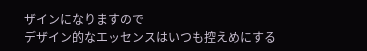ザインになりますので
デザイン的なエッセンスはいつも控えめにする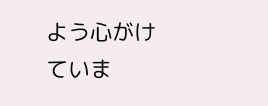よう心がけていま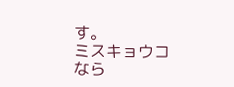す。
ミスキョウコなら